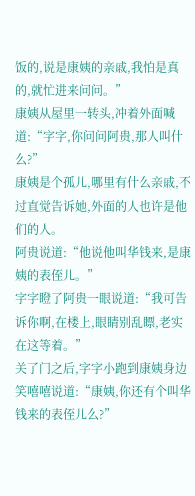饭的,说是康姨的亲戚,我怕是真的,就忙进来问问。”
康姨从屋里一转头,冲着外面喊道:“字字,你问问阿贵,那人叫什么?”
康姨是个孤儿,哪里有什么亲戚,不过直觉告诉她,外面的人也许是他们的人。
阿贵说道:“他说他叫华钱来,是康姨的表侄儿。”
字字瞪了阿贵一眼说道:“我可告诉你啊,在楼上,眼睛别乱瞟,老实在这等着。”
关了门之后,字字小跑到康姨身边笑嘻嘻说道:“康姨,你还有个叫华钱来的表侄儿么?”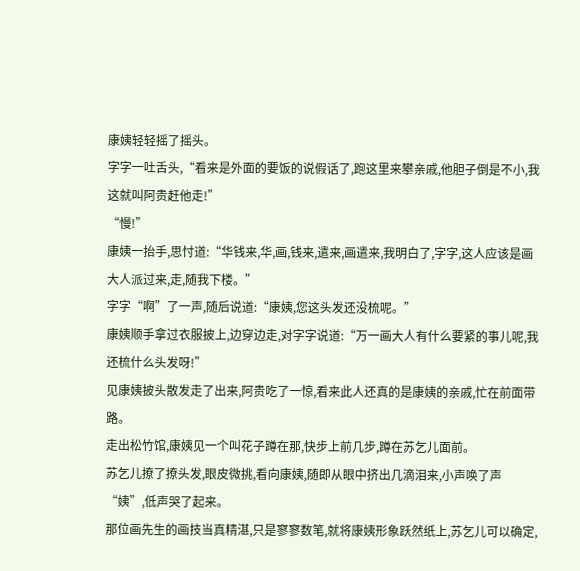康姨轻轻摇了摇头。
字字一吐舌头,“看来是外面的要饭的说假话了,跑这里来攀亲戚,他胆子倒是不小,我这就叫阿贵赶他走!”
“慢!”
康姨一抬手,思忖道:“华钱来,华,画,钱来,遣来,画遣来,我明白了,字字,这人应该是画大人派过来,走,随我下楼。”
字字“啊”了一声,随后说道:“康姨,您这头发还没梳呢。”
康姨顺手拿过衣服披上,边穿边走,对字字说道:“万一画大人有什么要紧的事儿呢,我还梳什么头发呀!”
见康姨披头散发走了出来,阿贵吃了一惊,看来此人还真的是康姨的亲戚,忙在前面带路。
走出松竹馆,康姨见一个叫花子蹲在那,快步上前几步,蹲在苏乞儿面前。
苏乞儿撩了撩头发,眼皮微挑,看向康姨,随即从眼中挤出几滴泪来,小声唤了声“姨”,低声哭了起来。
那位画先生的画技当真精湛,只是寥寥数笔,就将康姨形象跃然纸上,苏乞儿可以确定,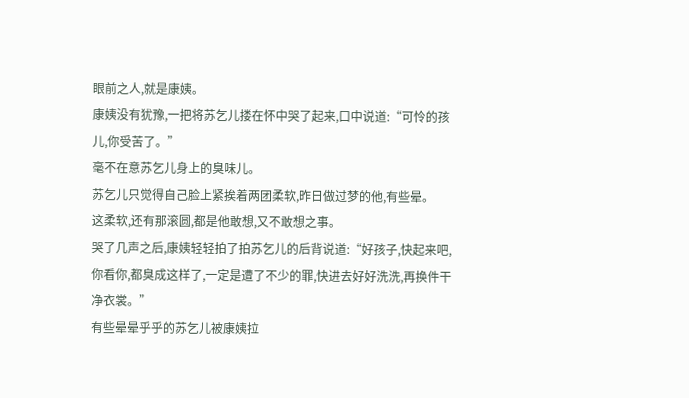眼前之人,就是康姨。
康姨没有犹豫,一把将苏乞儿搂在怀中哭了起来,口中说道:“可怜的孩儿,你受苦了。”
毫不在意苏乞儿身上的臭味儿。
苏乞儿只觉得自己脸上紧挨着两团柔软,昨日做过梦的他,有些晕。
这柔软,还有那滚圆,都是他敢想,又不敢想之事。
哭了几声之后,康姨轻轻拍了拍苏乞儿的后背说道:“好孩子,快起来吧,你看你,都臭成这样了,一定是遭了不少的罪,快进去好好洗洗,再换件干净衣裳。”
有些晕晕乎乎的苏乞儿被康姨拉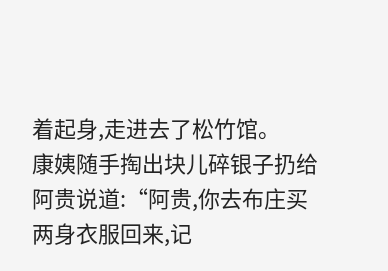着起身,走进去了松竹馆。
康姨随手掏出块儿碎银子扔给阿贵说道:“阿贵,你去布庄买两身衣服回来,记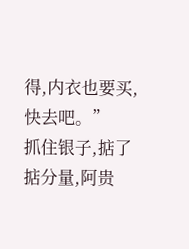得,内衣也要买,快去吧。”
抓住银子,掂了掂分量,阿贵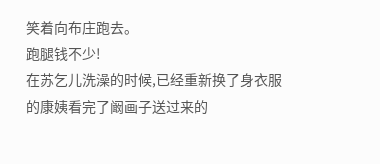笑着向布庄跑去。
跑腿钱不少!
在苏乞儿洗澡的时候,已经重新换了身衣服的康姨看完了阚画子送过来的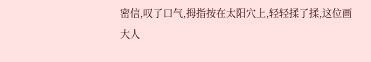密信,叹了口气,拇指按在太阳穴上,轻轻揉了揉,这位画大人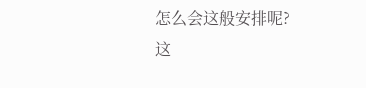怎么会这般安排呢?
这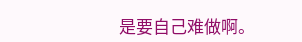是要自己难做啊。